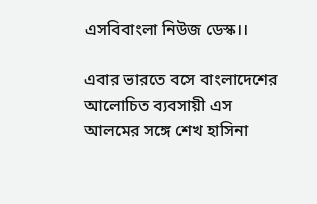এসবিবাংলা নিউজ ডেস্ক।।

এবার ভারতে বসে বাংলাদেশের আলোচিত ব্যবসায়ী এস আলমের সঙ্গে শেখ হাসিনা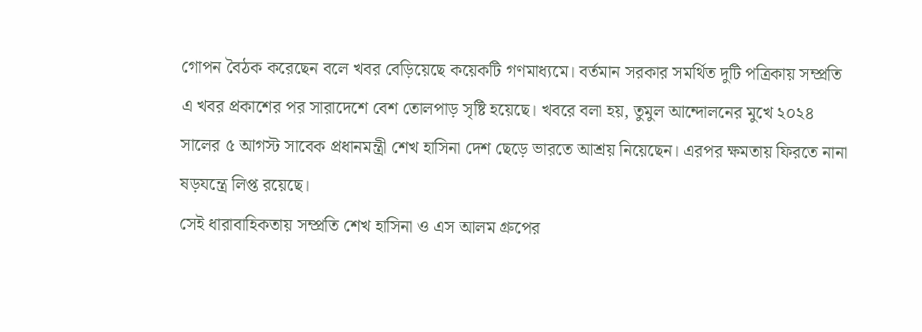গোপন বৈঠক করেছেন বলে খবর বেড়িয়েছে কয়েকটি গণমাধ্যমে। বর্তমান সরকার সমর্থিত দুটি পত্রিকায় সম্প্রতি এ খবর প্রকাশের পর সারাদেশে বেশ তোলপাড় সৃষ্টি হয়েছে। খবরে বলা হয়, তুমুল আন্দোলনের মুখে ২০২৪ সালের ৫ আগস্ট সাবেক প্রধানমন্ত্রী শেখ হাসিনা দেশ ছেড়ে ভারতে আশ্রয় নিয়েছেন। এরপর ক্ষমতায় ফিরতে নানা ষড়যন্ত্রে লিপ্ত রয়েছে।
সেই ধারাবাহিকতায় সম্প্রতি শেখ হাসিনা ও এস আলম গ্রুপের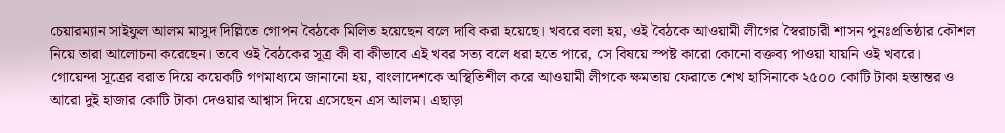চেয়ারম্যান সাইফুল আলম মাসুদ দিল্লিতে গোপন বৈঠকে মিলিত হয়েছেন বলে দাবি করা হয়েছে। খবরে বলা হয়, ওই বৈঠকে আওয়ামী লীগের স্বৈরাচারী শাসন পুনঃপ্রতিষ্ঠার কৌশল নিয়ে তারা আলোচনা করেছেন। তবে ওই বৈঠকের সূত্র কী বা কীভাবে এই খবর সত্য বলে ধরা হতে পারে, সে বিষয়ে স্পষ্ট কারো কোনো বক্তব্য পাওয়া যায়নি ওই খবরে।
গোয়েন্দা সূত্রের বরাত দিয়ে কয়েকটি গণমাধ্যমে জানানো হয়, বাংলাদেশকে অস্থিতিশীল করে আওয়ামী লীগকে ক্ষমতায় ফেরাতে শেখ হাসিনাকে ২৫০০ কোটি টাকা হস্তান্তর ও আরো দুই হাজার কোটি টাকা দেওয়ার আশ্বাস দিয়ে এসেছেন এস আলম। এছাড়া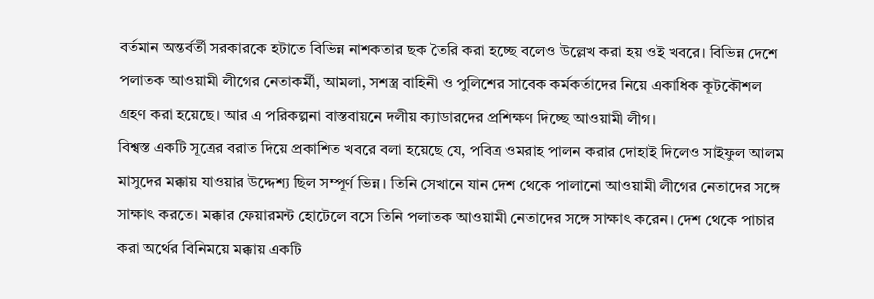বর্তমান অন্তর্বর্তী সরকারকে হটাতে বিভিন্ন নাশকতার ছক তৈরি করা হচ্ছে বলেও উল্লেখ করা হয় ওই খবরে। বিভিন্ন দেশে পলাতক আওয়ামী লীগের নেতাকর্মী, আমলা, সশস্ত্র বাহিনী ও পুলিশের সাবেক কর্মকর্তাদের নিয়ে একাধিক কূটকৌশল গ্রহণ করা হয়েছে। আর এ পরিকল্পনা বাস্তবায়নে দলীয় ক্যাডারদের প্রশিক্ষণ দিচ্ছে আওয়ামী লীগ।
বিশ্বস্ত একটি সূত্রের বরাত দিয়ে প্রকাশিত খবরে বলা হয়েছে যে, পবিত্র ওমরাহ পালন করার দোহাই দিলেও সাইফুল আলম মাসুদের মক্কায় যাওয়ার উদ্দেশ্য ছিল সম্পূর্ণ ভিন্ন। তিনি সেখানে যান দেশ থেকে পালানো আওয়ামী লীগের নেতাদের সঙ্গে সাক্ষাৎ করতে। মক্কার ফেয়ারমন্ট হোটেলে বসে তিনি পলাতক আওয়ামী নেতাদের সঙ্গে সাক্ষাৎ করেন। দেশ থেকে পাচার করা অর্থের বিনিময়ে মক্কায় একটি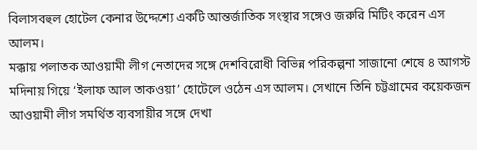বিলাসবহুল হোটেল কেনার উদ্দেশ্যে একটি আন্তর্জাতিক সংস্থার সঙ্গেও জরুরি মিটিং করেন এস আলম।
মক্কায় পলাতক আওয়ামী লীগ নেতাদের সঙ্গে দেশবিরোধী বিভিন্ন পরিকল্পনা সাজানো শেষে ৪ আগস্ট মদিনায় গিয়ে ‘ইলাফ আল তাকওয়া’ হোটেলে ওঠেন এস আলম। সেখানে তিনি চট্টগ্রামের কয়েকজন আওয়ামী লীগ সমর্থিত ব্যবসায়ীর সঙ্গে দেখা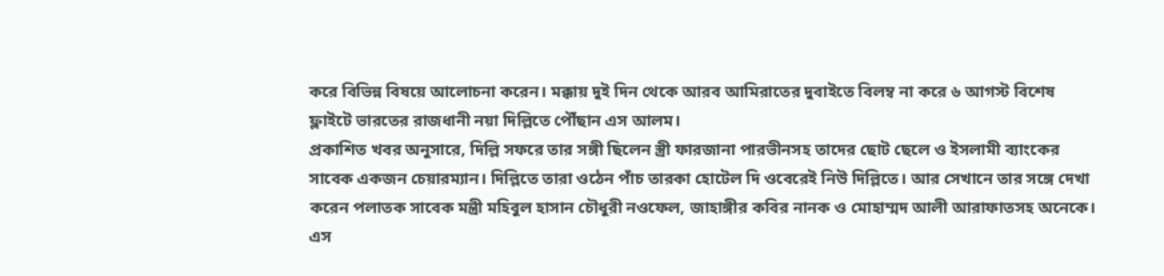করে বিভিন্ন বিষয়ে আলোচনা করেন। মক্কায় দুই দিন থেকে আরব আমিরাতের দুবাইতে বিলম্ব না করে ৬ আগস্ট বিশেষ ফ্লাইটে ভারতের রাজধানী নয়া দিল্লিতে পৌঁছান এস আলম।
প্রকাশিত খবর অনুসারে, দিল্লি সফরে তার সঙ্গী ছিলেন স্ত্রী ফারজানা পারভীনসহ তাদের ছোট ছেলে ও ইসলামী ব্যাংকের সাবেক একজন চেয়ারম্যান। দিল্লিতে তারা ওঠেন পাঁচ তারকা হোটেল দি ওবেরেই নিউ দিল্লিতে। আর সেখানে তার সঙ্গে দেখা করেন পলাতক সাবেক মন্ত্রী মহিবুল হাসান চৌধুরী নওফেল, জাহাঙ্গীর কবির নানক ও মোহাম্মদ আলী আরাফাতসহ অনেকে।
এস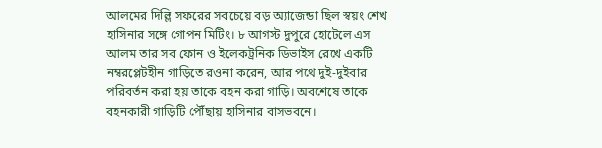আলমের দিল্লি সফরের সবচেয়ে বড় অ্যাজেন্ডা ছিল স্বয়ং শেখ হাসিনার সঙ্গে গোপন মিটিং। ৮ আগস্ট দুপুরে হোটেলে এস আলম তার সব ফোন ও ইলেকট্রনিক ডিভাইস রেখে একটি নম্বরপ্লেটহীন গাড়িতে রওনা করেন, আর পথে দুই-দুইবার পরিবর্তন করা হয় তাকে বহন করা গাড়ি। অবশেষে তাকে বহনকারী গাড়িটি পৌঁছায় হাসিনার বাসভবনে।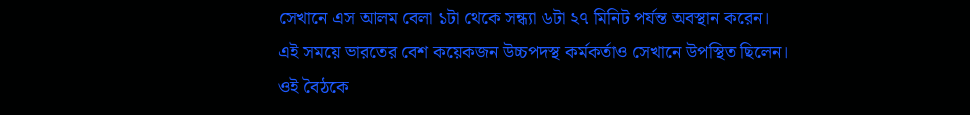সেখানে এস আলম বেলা ১টা থেকে সন্ধ্যা ৬টা ২৭ মিনিট পর্যন্ত অবস্থান করেন।
এই সময়ে ভারতের বেশ কয়েকজন উচ্চপদস্থ কর্মকর্তাও সেখানে উপস্থিত ছিলেন।
ওই বৈঠকে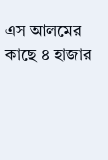এস আলমের কাছে ৪ হাজার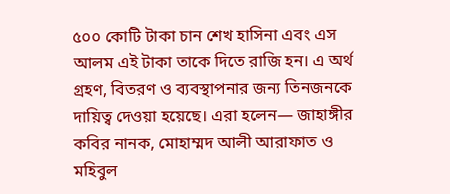৫০০ কোটি টাকা চান শেখ হাসিনা এবং এস আলম এই টাকা তাকে দিতে রাজি হন। এ অর্থ গ্রহণ, বিতরণ ও ব্যবস্থাপনার জন্য তিনজনকে দায়িত্ব দেওয়া হয়েছে। এরা হলেন— জাহাঙ্গীর কবির নানক, মোহাম্মদ আলী আরাফাত ও মহিবুল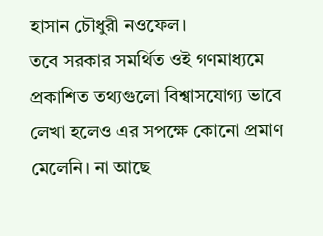হাসান চৌধুরী নওফেল।
তবে সরকার সমর্থিত ওই গণমাধ্যমে প্রকাশিত তথ্যগুলো বিশ্বাসযোগ্য ভাবে লেখা হলেও এর সপক্ষে কোনো প্রমাণ মেলেনি। না আছে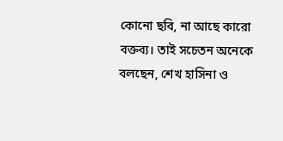কোনো ছবি, না আছে কারো বক্তব্য। তাই সচেতন অনেকে বলছেন, শেখ হাসিনা ও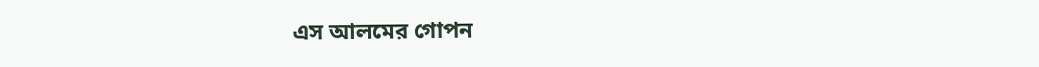এস আলমের গোপন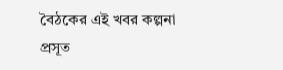বৈঠকের এই খবর কল্পনা প্রসূত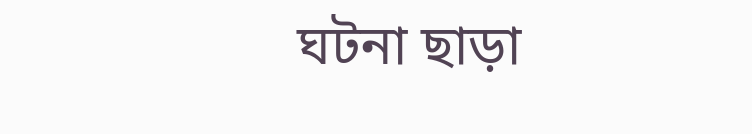ঘটনা ছাড়া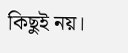কিছুই নয়।